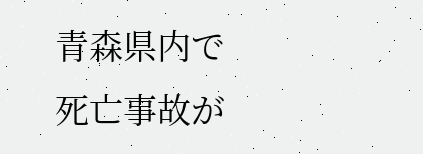青森県内で死亡事故が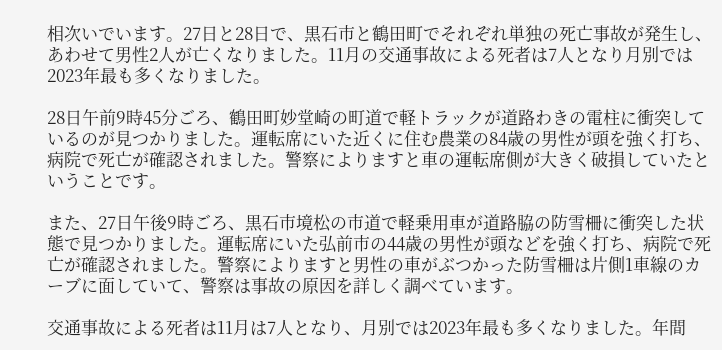相次いでいます。27日と28日で、黒石市と鶴田町でそれぞれ単独の死亡事故が発生し、あわせて男性2人が亡くなりました。11月の交通事故による死者は7人となり月別では2023年最も多くなりました。

28日午前9時45分ごろ、鶴田町妙堂崎の町道で軽トラックが道路わきの電柱に衝突しているのが見つかりました。運転席にいた近くに住む農業の84歳の男性が頭を強く打ち、病院で死亡が確認されました。警察によりますと車の運転席側が大きく破損していたということです。

また、27日午後9時ごろ、黒石市境松の市道で軽乗用車が道路脇の防雪柵に衝突した状態で見つかりました。運転席にいた弘前市の44歳の男性が頭などを強く打ち、病院で死亡が確認されました。警察によりますと男性の車がぶつかった防雪柵は片側1車線のカーブに面していて、警察は事故の原因を詳しく調べています。

交通事故による死者は11月は7人となり、月別では2023年最も多くなりました。年間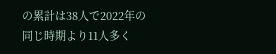の累計は38人で2022年の同じ時期より11人多く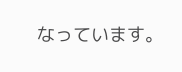なっています。